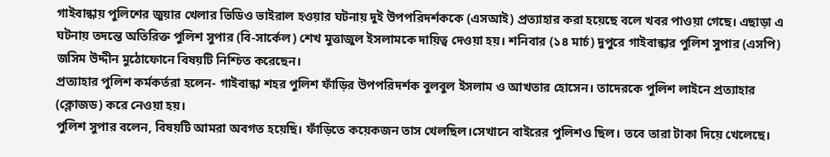গাইবান্ধায় পুলিশের জুয়ার খেলার ভিডিও ভাইরাল হওয়ার ঘটনায় দুই উপপরিদর্শককে (এসআই) প্রত্যাহার করা হয়েছে বলে খবর পাওয়া গেছে। এছাড়া এ ঘটনায় তদন্তে অতিরিক্ত পুলিশ সুপার (বি-সার্কেল) শেখ মুত্তাজুল ইসলামকে দায়িত্ব দেওয়া হয়। শনিবার (১৪ মার্চ) দুপুরে গাইবান্ধার পুলিশ সুপার (এসপি) জসিম উদ্দীন মুঠোফোনে বিষয়টি নিশ্চিত করেছেন।
প্রত্যাহার পুলিশ কর্মকর্তরা হলেন- গাইবান্ধা শহর পুলিশ ফাঁড়ির উপপরিদর্শক বুলবুল ইসলাম ও আখতার হোসেন। তাদেরকে পুলিশ লাইনে প্রত্যাহার (ক্লোজড) করে নেওয়া হয়।
পুলিশ সুপার বলেন, বিষয়টি আমরা অবগত হয়েছি। ফাঁড়িতে কয়েকজন তাস খেলছিল।সেখানে বাইরের পুলিশও ছিল। তবে তারা টাকা দিয়ে খেলেছে।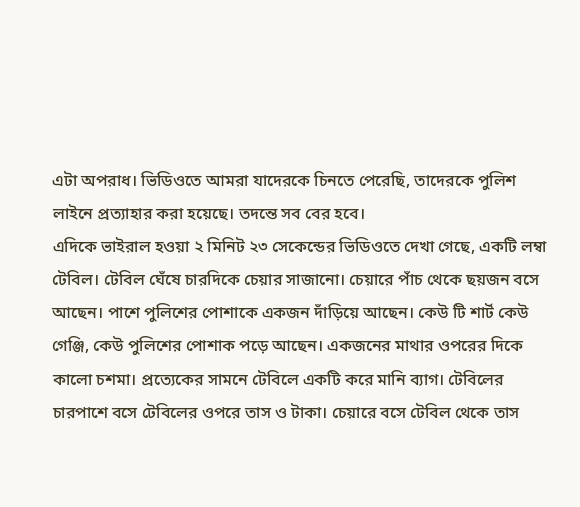এটা অপরাধ। ভিডিওতে আমরা যাদেরকে চিনতে পেরেছি, তাদেরকে পুলিশ লাইনে প্রত্যাহার করা হয়েছে। তদন্তে সব বের হবে।
এদিকে ভাইরাল হওয়া ২ মিনিট ২৩ সেকেন্ডের ভিডিওতে দেখা গেছে, একটি লম্বা টেবিল। টেবিল ঘেঁষে চারদিকে চেয়ার সাজানো। চেয়ারে পাঁচ থেকে ছয়জন বসে আছেন। পাশে পুলিশের পোশাকে একজন দাঁড়িয়ে আছেন। কেউ টি শার্ট কেউ গেঞ্জি, কেউ পুলিশের পোশাক পড়ে আছেন। একজনের মাথার ওপরের দিকে কালো চশমা। প্রত্যেকের সামনে টেবিলে একটি করে মানি ব্যাগ। টেবিলের চারপাশে বসে টেবিলের ওপরে তাস ও টাকা। চেয়ারে বসে টেবিল থেকে তাস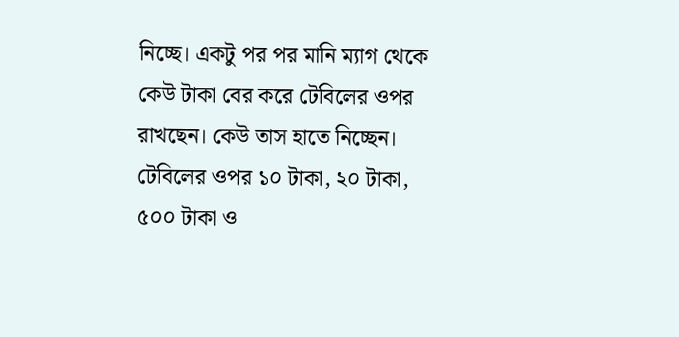নিচ্ছে। একটু পর পর মানি ম্যাগ থেকে কেউ টাকা বের করে টেবিলের ওপর রাখছেন। কেউ তাস হাতে নিচ্ছেন। টেবিলের ওপর ১০ টাকা, ২০ টাকা, ৫০০ টাকা ও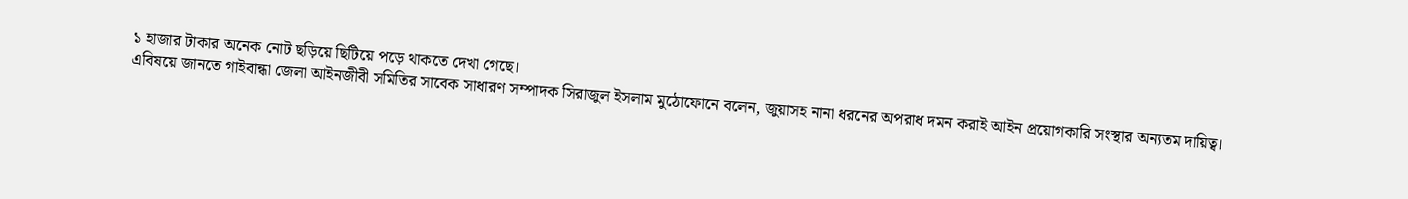১ হাজার টাকার অনেক নোট ছড়িয়ে ছিটিয়ে পড়ে থাকতে দেখা গেছে।
এবিষয়ে জানতে গাইবান্ধা জেলা আইনজীবী সমিতির সাবেক সাধারণ সম্পাদক সিরাজুল ইসলাম মুঠোফোনে বলেন, জুয়াসহ নানা ধরনের অপরাধ দমন করাই আইন প্রয়োগকারি সংস্থার অন্যতম দায়িত্ব।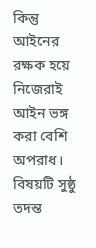কিন্তু আইনের রক্ষক হয়ে নিজেরাই আইন ভঙ্গ করা বেশি অপরাধ। বিষয়টি সুষ্ঠু তদন্ত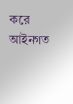করে আইনগত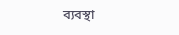ব্যবস্থা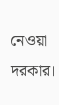নেওয়া দরকার।